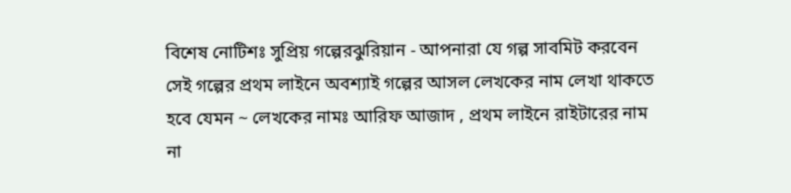বিশেষ নোটিশঃ সুপ্রিয় গল্পেরঝুরিয়ান - আপনারা যে গল্প সাবমিট করবেন সেই গল্পের প্রথম লাইনে অবশ্যাই গল্পের আসল লেখকের নাম লেখা থাকতে হবে যেমন ~ লেখকের নামঃ আরিফ আজাদ , প্রথম লাইনে রাইটারের নাম না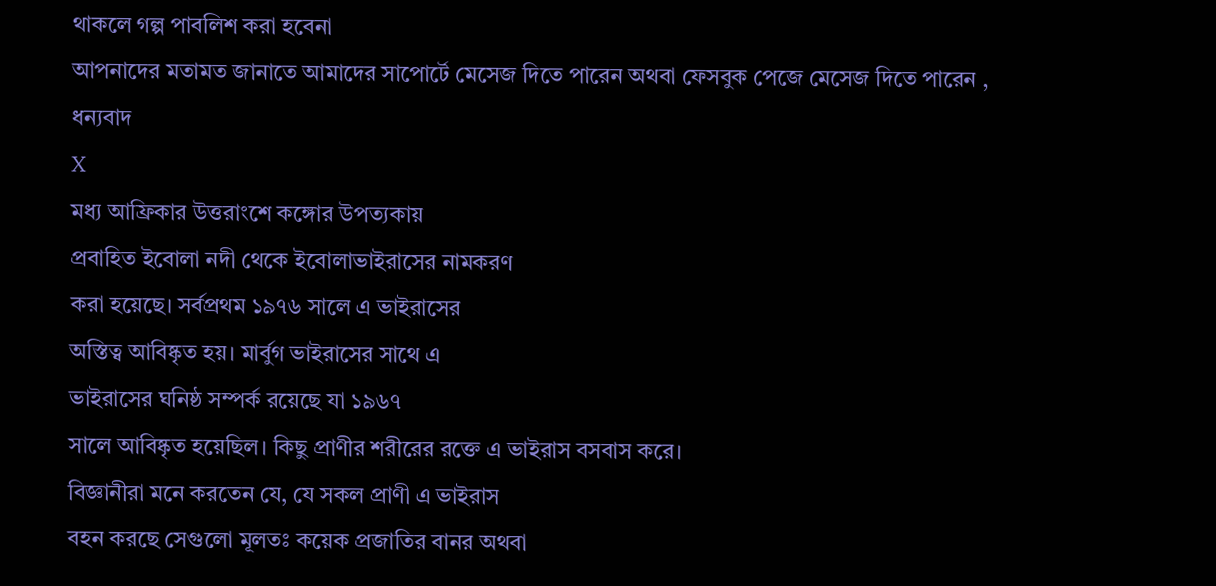থাকলে গল্প পাবলিশ করা হবেনা
আপনাদের মতামত জানাতে আমাদের সাপোর্টে মেসেজ দিতে পারেন অথবা ফেসবুক পেজে মেসেজ দিতে পারেন , ধন্যবাদ
X
মধ্য আফ্রিকার উত্তরাংশে কঙ্গোর উপত্যকায়
প্রবাহিত ইবোলা নদী থেকে ইবোলাভাইরাসের নামকরণ
করা হয়েছে। সর্বপ্রথম ১৯৭৬ সালে এ ভাইরাসের
অস্তিত্ব আবিষ্কৃত হয়। মার্বুগ ভাইরাসের সাথে এ
ভাইরাসের ঘনিষ্ঠ সম্পর্ক রয়েছে যা ১৯৬৭
সালে আবিষ্কৃত হয়েছিল। কিছু প্রাণীর শরীরের রক্তে এ ভাইরাস বসবাস করে।
বিজ্ঞানীরা মনে করতেন যে, যে সকল প্রাণী এ ভাইরাস
বহন করছে সেগুলো মূলতঃ কয়েক প্রজাতির বানর অথবা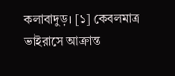কলাবাদুড়। [১] কেবলমাত্র ভাইরাসে আক্রান্ত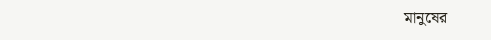মানুষের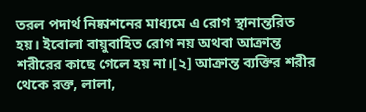তরল পদার্থ নিষ্কাশনের মাধ্যমে এ রোগ স্থানান্তরিত
হয়। ইবোলা বায়ুবাহিত রোগ নয় অথবা আক্রান্ত
শরীরের কাছে গেলে হয় না।[২] আক্রান্ত ব্যক্তির শরীর
থেকে রক্ত, লালা,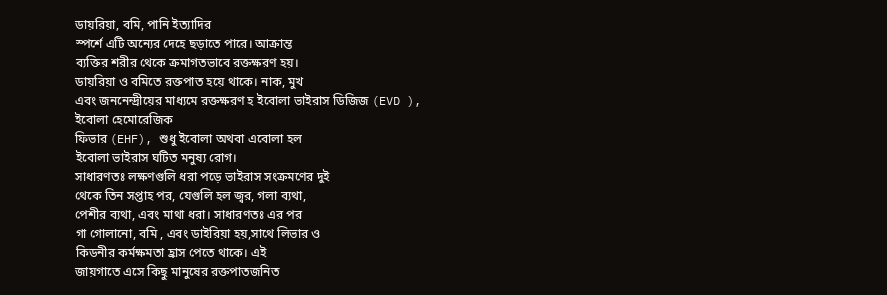ডায়রিয়া, বমি, পানি ইত্যাদির
স্পর্শে এটি অন্যের দেহে ছড়াতে পারে। আক্রান্ত
ব্যক্তির শরীর থেকে ক্রমাগতভাবে রক্তক্ষরণ হয়।
ডায়রিয়া ও বমিতে রক্তপাত হয়ে থাকে। নাক, মুখ
এবং জননেন্দ্রীয়ের মাধ্যমে রক্তক্ষরণ হ ইবোলা ভাইরাস ডিজিজ (EVD ), ইবোলা হেমোরেজিক
ফিভার (EHF), শুধু ইবোলা অথবা এবোলা হল
ইবোলা ভাইরাস ঘটিত মনুষ্য রোগ।
সাধারণতঃ লক্ষণগুলি ধরা পড়ে ভাইরাস সংক্রমণের দুই
থেকে তিন সপ্তাহ পর, যেগুলি হল জ্বর, গলা ব্যথা,
পেশীর ব্যথা, এবং মাথা ধরা। সাধারণতঃ এর পর
গা গোলানো, বমি , এবং ডাইরিয়া হয়,সাথে লিভার ও
কিডনীর কর্মক্ষমতা হ্রাস পেতে থাকে। এই
জায়গাতে এসে কিছু মানুষের রক্তপাতজনিত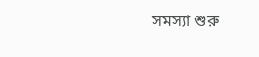সমস্যা শুরু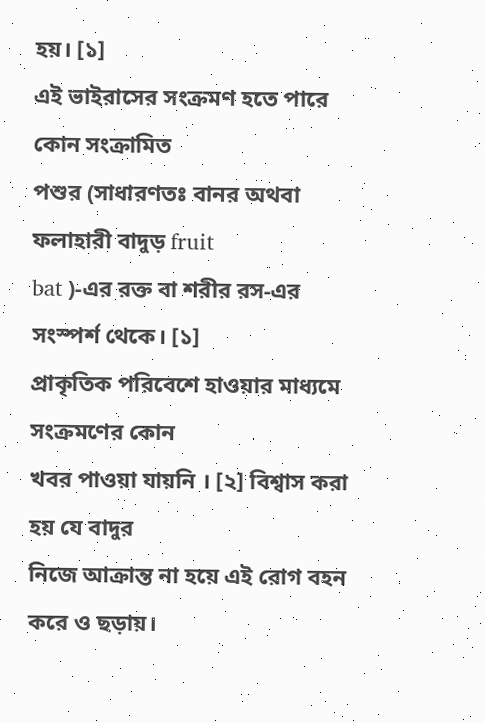হয়। [১]
এই ভাইরাসের সংক্রমণ হতে পারে কোন সংক্রামিত
পশুর (সাধারণতঃ বানর অথবা ফলাহারী বাদুড় fruit
bat )-এর রক্ত বা শরীর রস-এর সংস্পর্শ থেকে। [১]
প্রাকৃতিক পরিবেশে হাওয়ার মাধ্যমে সংক্রমণের কোন
খবর পাওয়া যায়নি । [২] বিশ্বাস করা হয় যে বাদুর
নিজে আক্রান্ত না হয়ে এই রোগ বহন করে ও ছড়ায়।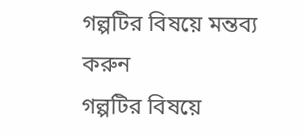গল্পটির বিষয়ে মন্তব্য করুন
গল্পটির বিষয়ে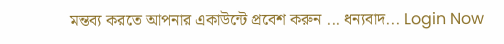মন্তব্য করতে আপনার একাউন্টে প্রবেশ করুন ... ধন্যবাদ... Login Now